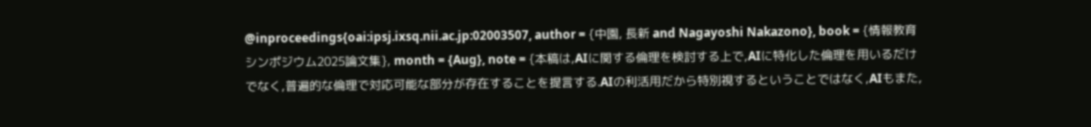@inproceedings{oai:ipsj.ixsq.nii.ac.jp:02003507, author = {中園, 長新 and Nagayoshi Nakazono}, book = {情報教育シンポジウム2025論文集}, month = {Aug}, note = {本稿は,AIに関する倫理を検討する上で,AIに特化した倫理を用いるだけでなく,普遍的な倫理で対応可能な部分が存在することを提言する.AIの利活用だから特別視するということではなく,AIもまた,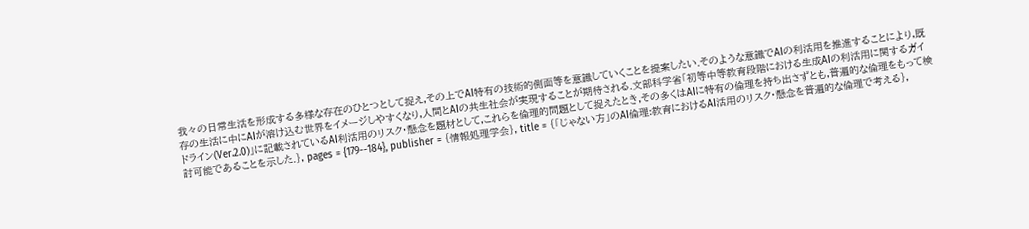我々の日常生活を形成する多様な存在のひとつとして捉え,その上でAI特有の技術的側面等を意識していくことを提案したい.そのような意識でAIの利活用を推進することにより,既存の生活に中にAIが溶け込む世界をイメージしやすくなり,人間とAIの共生社会が実現することが期待される.文部科学省「初等中等教育段階における生成AIの利活用に関するガイドライン(Ver.2.0)」に記載されているAI利活用のリスク・懸念を題材として,これらを倫理的問題として捉えたとき,その多くはAIに特有の倫理を持ち出さずとも,普遍的な倫理をもって検討可能であることを示した.}, pages = {179--184}, publisher = {情報処理学会}, title = {「じゃない方」のAI倫理:教育におけるAI活用のリスク・懸念を普遍的な倫理で考える},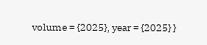volume = {2025}, year = {2025} }